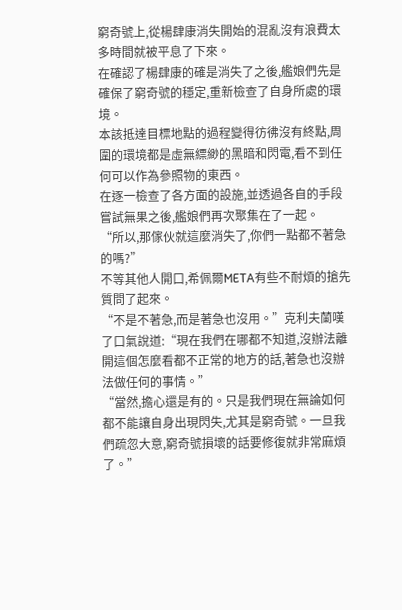窮奇號上,從楊肆康消失開始的混亂沒有浪費太多時間就被平息了下來。
在確認了楊肆康的確是消失了之後,艦娘們先是確保了窮奇號的穩定,重新檢查了自身所處的環境。
本該抵達目標地點的過程變得彷彿沒有終點,周圍的環境都是虛無縹緲的黑暗和閃電,看不到任何可以作為參照物的東西。
在逐一檢查了各方面的設施,並透過各自的手段嘗試無果之後,艦娘們再次聚集在了一起。
“所以,那傢伙就這麼消失了,你們一點都不著急的嗎?”
不等其他人開口,希佩爾META有些不耐煩的搶先質問了起來。
“不是不著急,而是著急也沒用。”克利夫蘭嘆了口氣說道:“現在我們在哪都不知道,沒辦法離開這個怎麼看都不正常的地方的話,著急也沒辦法做任何的事情。”
“當然,擔心還是有的。只是我們現在無論如何都不能讓自身出現閃失,尤其是窮奇號。一旦我們疏忽大意,窮奇號損壞的話要修復就非常麻煩了。”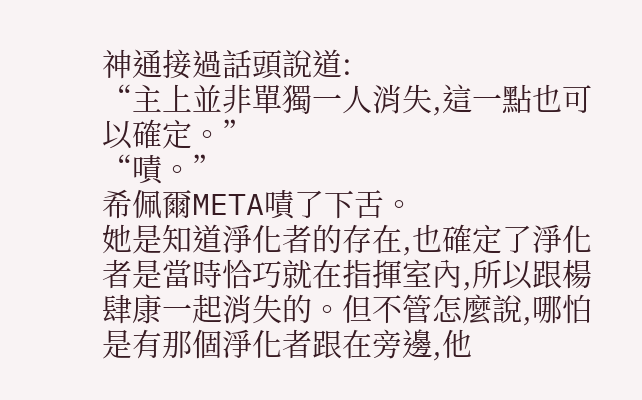神通接過話頭說道:
“主上並非單獨一人消失,這一點也可以確定。”
“嘖。”
希佩爾META嘖了下舌。
她是知道淨化者的存在,也確定了淨化者是當時恰巧就在指揮室內,所以跟楊肆康一起消失的。但不管怎麼說,哪怕是有那個淨化者跟在旁邊,他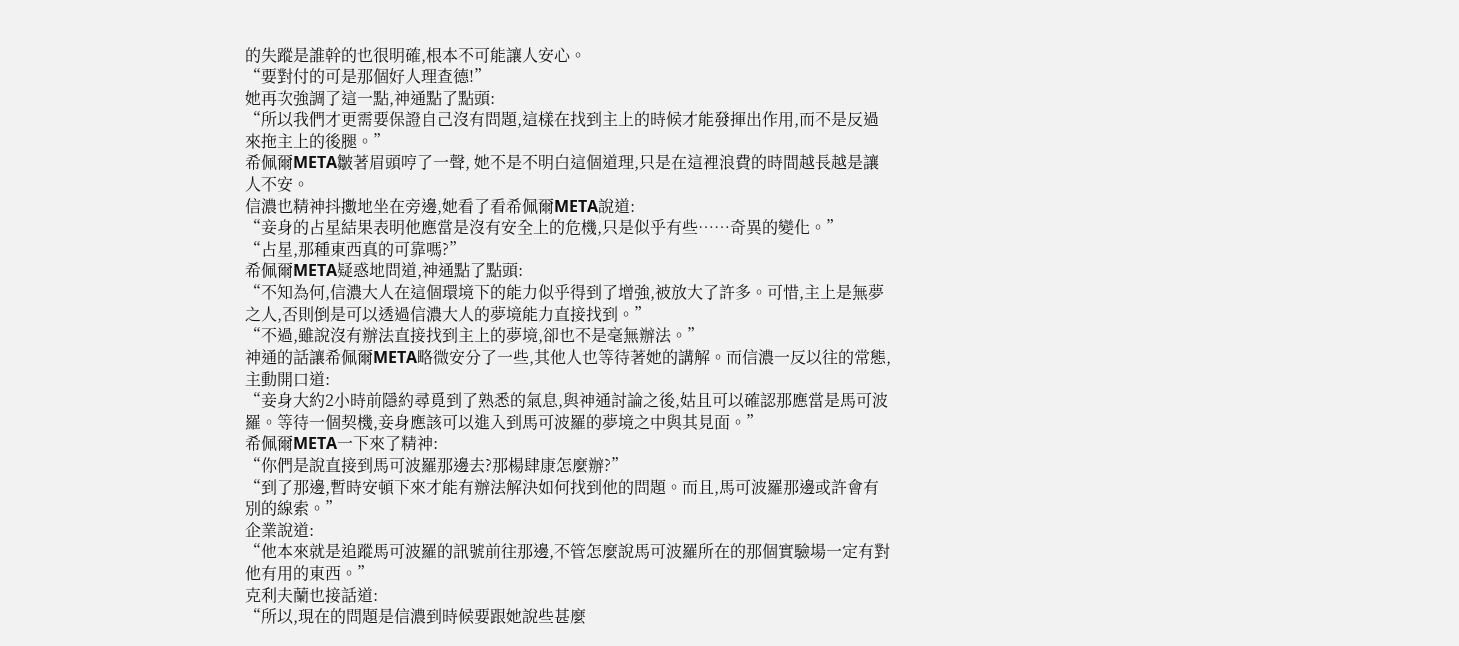的失蹤是誰幹的也很明確,根本不可能讓人安心。
“要對付的可是那個好人理查德!”
她再次強調了這一點,神通點了點頭:
“所以我們才更需要保證自己沒有問題,這樣在找到主上的時候才能發揮出作用,而不是反過來拖主上的後腿。”
希佩爾META皺著眉頭哼了一聲, 她不是不明白這個道理,只是在這裡浪費的時間越長越是讓人不安。
信濃也精神抖擻地坐在旁邊,她看了看希佩爾META說道:
“妾身的占星結果表明他應當是沒有安全上的危機,只是似乎有些……奇異的變化。”
“占星,那種東西真的可靠嗎?”
希佩爾META疑惑地問道,神通點了點頭:
“不知為何,信濃大人在這個環境下的能力似乎得到了增強,被放大了許多。可惜,主上是無夢之人,否則倒是可以透過信濃大人的夢境能力直接找到。”
“不過,雖說沒有辦法直接找到主上的夢境,卻也不是毫無辦法。”
神通的話讓希佩爾META略微安分了一些,其他人也等待著她的講解。而信濃一反以往的常態,主動開口道:
“妾身大約2小時前隱約尋覓到了熟悉的氣息,與神通討論之後,姑且可以確認那應當是馬可波羅。等待一個契機,妾身應該可以進入到馬可波羅的夢境之中與其見面。”
希佩爾META一下來了精神:
“你們是說直接到馬可波羅那邊去?那楊肆康怎麼辦?”
“到了那邊,暫時安頓下來才能有辦法解決如何找到他的問題。而且,馬可波羅那邊或許會有別的線索。”
企業說道:
“他本來就是追蹤馬可波羅的訊號前往那邊,不管怎麼說馬可波羅所在的那個實驗場一定有對他有用的東西。”
克利夫蘭也接話道:
“所以,現在的問題是信濃到時候要跟她說些甚麼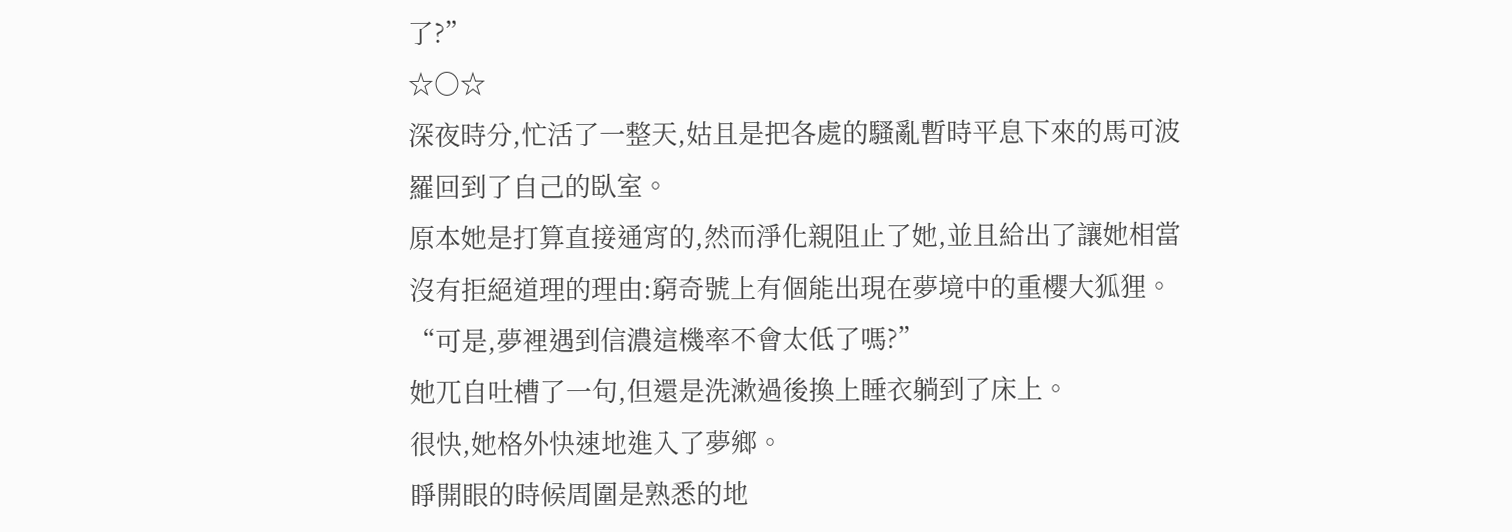了?”
☆○☆
深夜時分,忙活了一整天,姑且是把各處的騷亂暫時平息下來的馬可波羅回到了自己的臥室。
原本她是打算直接通宵的,然而淨化親阻止了她,並且給出了讓她相當沒有拒絕道理的理由:窮奇號上有個能出現在夢境中的重櫻大狐狸。
“可是,夢裡遇到信濃這機率不會太低了嗎?”
她兀自吐槽了一句,但還是洗漱過後換上睡衣躺到了床上。
很快,她格外快速地進入了夢鄉。
睜開眼的時候周圍是熟悉的地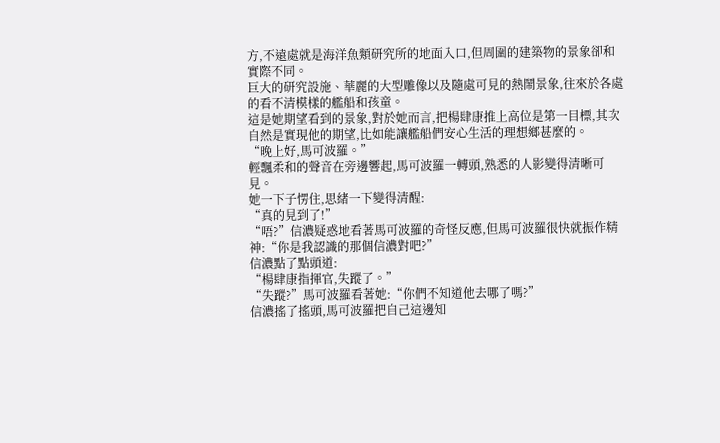方,不遠處就是海洋魚類研究所的地面入口,但周圍的建築物的景象卻和實際不同。
巨大的研究設施、華麗的大型雕像以及隨處可見的熱鬧景象,往來於各處的看不清模樣的艦船和孩童。
這是她期望看到的景象,對於她而言,把楊肆康推上高位是第一目標,其次自然是實現他的期望,比如能讓艦船們安心生活的理想鄉甚麼的。
“晚上好,馬可波羅。”
輕飄柔和的聲音在旁邊響起,馬可波羅一轉頭,熟悉的人影變得清晰可見。
她一下子愣住,思緒一下變得清醒:
“真的見到了!”
“唔?”信濃疑惑地看著馬可波羅的奇怪反應,但馬可波羅很快就振作精神:“你是我認識的那個信濃對吧?”
信濃點了點頭道:
“楊肆康指揮官,失蹤了。”
“失蹤?”馬可波羅看著她:“你們不知道他去哪了嗎?”
信濃搖了搖頭,馬可波羅把自己這邊知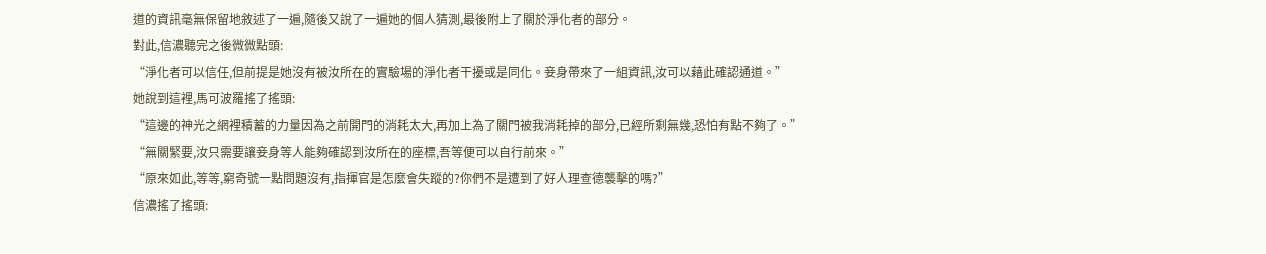道的資訊毫無保留地敘述了一遍,隨後又說了一遍她的個人猜測,最後附上了關於淨化者的部分。
對此,信濃聽完之後微微點頭:
“淨化者可以信任,但前提是她沒有被汝所在的實驗場的淨化者干擾或是同化。妾身帶來了一組資訊,汝可以藉此確認通道。”
她說到這裡,馬可波羅搖了搖頭:
“這邊的神光之網裡積蓄的力量因為之前開門的消耗太大,再加上為了關門被我消耗掉的部分,已經所剩無幾,恐怕有點不夠了。”
“無關緊要,汝只需要讓妾身等人能夠確認到汝所在的座標,吾等便可以自行前來。”
“原來如此,等等,窮奇號一點問題沒有,指揮官是怎麼會失蹤的?你們不是遭到了好人理查德襲擊的嗎?”
信濃搖了搖頭: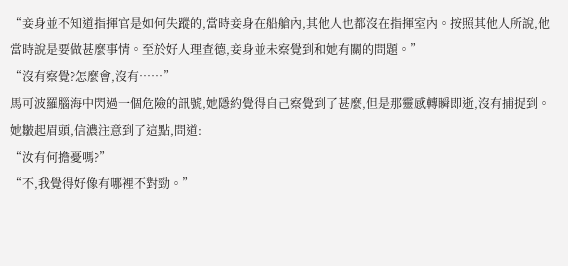“妾身並不知道指揮官是如何失蹤的,當時妾身在船艙內,其他人也都沒在指揮室內。按照其他人所說,他當時說是要做甚麼事情。至於好人理查德,妾身並未察覺到和她有關的問題。”
“沒有察覺?怎麼會,沒有……”
馬可波羅腦海中閃過一個危險的訊號,她隱約覺得自己察覺到了甚麼,但是那靈感轉瞬即逝,沒有捕捉到。
她皺起眉頭,信濃注意到了這點,問道:
“汝有何擔憂嗎?”
“不,我覺得好像有哪裡不對勁。”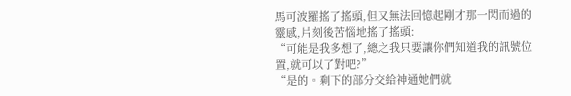馬可波羅搖了搖頭,但又無法回憶起剛才那一閃而過的靈感,片刻後苦惱地搖了搖頭:
“可能是我多想了,總之我只要讓你們知道我的訊號位置,就可以了對吧?”
“是的。剩下的部分交給神通她們就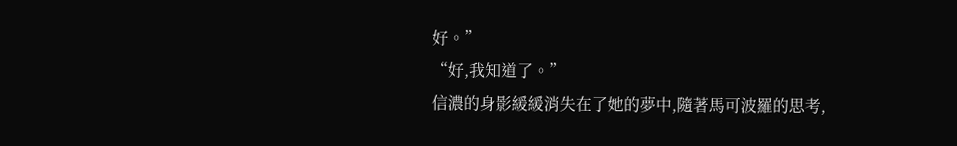好。”
“好,我知道了。”
信濃的身影緩緩消失在了她的夢中,隨著馬可波羅的思考,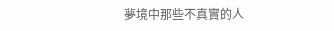夢境中那些不真實的人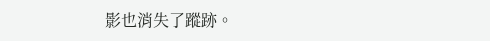影也消失了蹤跡。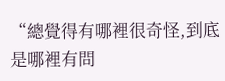“總覺得有哪裡很奇怪,到底是哪裡有問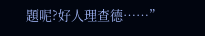題呢?好人理查德……”